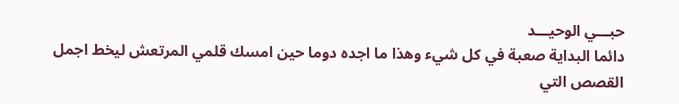حبـــي الوحيـــد
دائما البداية صعبة في كل شيء وهذا ما اجده دوما حين امسك قلمي المرتعش ليخط اجمل القصص التي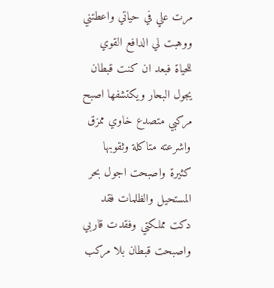مرت علي في حياتي واعطتني ووهبت لي الدافع القوي للحياة فبعد ان كنت قبطان يجول البحار ويكتشفها اصبح مركبي متصدع خاوي ممزق واشرعته متاكلة وثقوبها كثيرة واصبحت اجول بحر المستحيل والظلمات فقد دكت مملكتي وفقدت قاربي واصبحت قبطان بلا مركب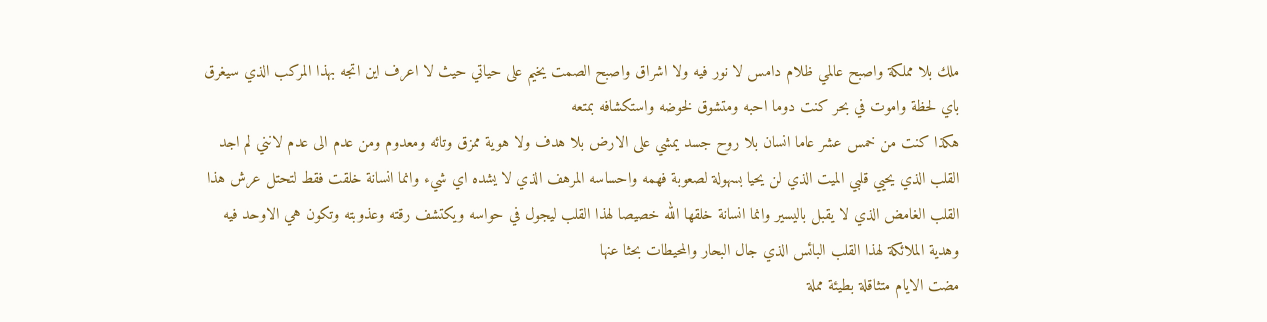ملك بلا مملكة واصبح عالمي ظلام دامس لا نور فيه ولا اشراق واصبح الصمت يخيم على حياتي حيث لا اعرف اين اتجه بهذا المركب الذي سيغرق باي لحظة واموت في بحر كنت دوما احبه ومتشوق لخوضه واستكشافه بمتعه
هكذا كنت من خمس عشر عاما انسان بلا روح جسد يمشي على الارض بلا هدف ولا هوية ممزق وتائه ومعدوم ومن عدم الى عدم لانني لم اجد القلب الذي يحيي قلبي الميت الذي لن يحيا بسهولة لصعوبة فهمه واحساسه المرهف الذي لا يشده اي شيء وانما انسانة خلقت فقط لتحتل عرش هذا القلب الغامض الذي لا يقبل باليسير وانما انسانة خلقها الله خصيصا لهذا القلب ليجول في حواسه ويكتشف رقته وعذوبته وتكون هي الاوحد فيه وهدية الملائكة لهذا القلب البائس الذي جال البحار والمحيطات بحثا عنها
مضت الايام متثاقلة بطيئة مملة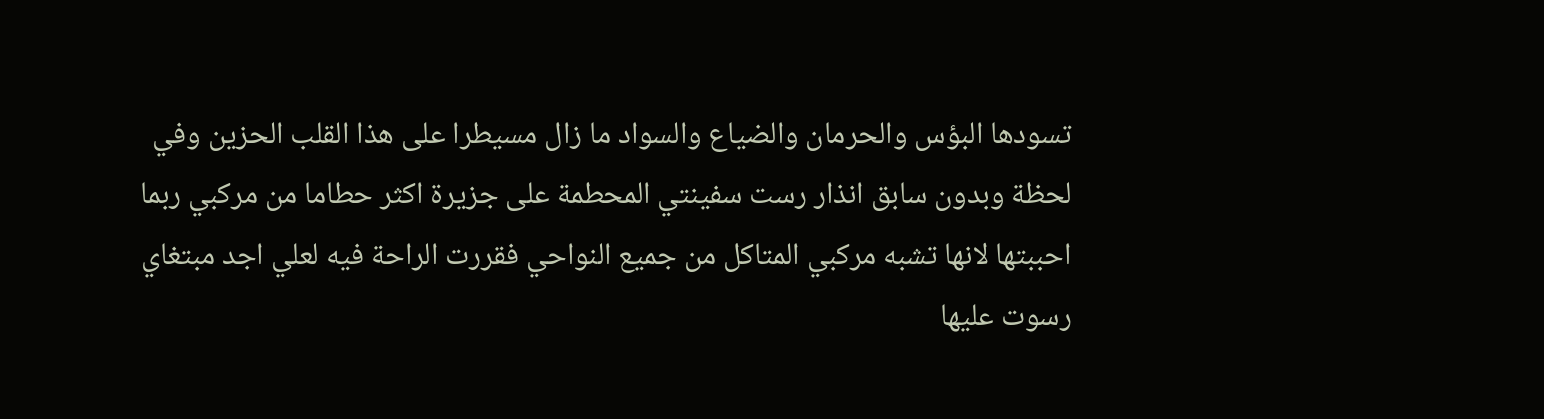تسودها البؤس والحرمان والضياع والسواد ما زال مسيطرا على هذا القلب الحزين وفي لحظة وبدون سابق انذار رست سفينتي المحطمة على جزيرة اكثر حطاما من مركبي ربما احببتها لانها تشبه مركبي المتاكل من جميع النواحي فقررت الراحة فيه لعلي اجد مبتغاي رسوت عليها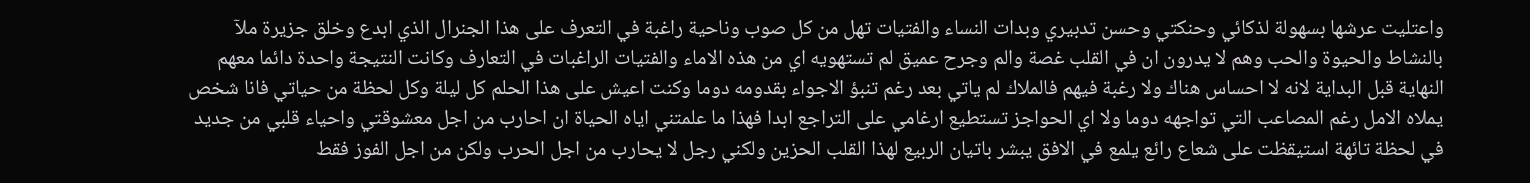واعتليت عرشها بسهولة لذكائي وحنكتي وحسن تدبيري وبدات النساء والفتيات تهل من كل صوب وناحية راغبة في التعرف على هذا الجنرال الذي ابدع وخلق جزيرة ملآ بالنشاط والحيوة والحب وهم لا يدرون ان في القلب غصة والم وجرح عميق لم تستهويه اي من هذه الاماء والفتيات الراغبات في التعارف وكانت النتيجة واحدة دائما معهم النهاية قبل البداية لانه لا احساس هناك ولا رغبة فيهم فالملاك لم ياتي بعد رغم تنبؤ الاجواء بقدومه دوما وكنت اعيش على هذا الحلم كل ليلة وكل لحظة من حياتي فانا شخص يملاه الامل رغم المصاعب التي تواجهه دوما ولا اي الحواجز تستطيع ارغامي على التراجع ابدا فهذا ما علمتني اياه الحياة ان احارب من اجل معشوقتي واحياء قلبي من جديد
في لحظة تائهة استيقظت على شعاع رائع يلمع في الافق يبشر باتيان الربيع لهذا القلب الحزين ولكني رجل لا يحارب من اجل الحرب ولكن من اجل الفوز فقط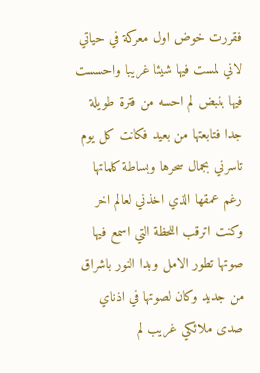فقررت خوض اول معركة في حياتي لاني لمست فيها شيئا غريبا واحسست فيها بنبض لم احسه من فترة طويلة جدا فتابعتها من بعيد فكانت كل يوم تاسرني بجمال سحرها وبساطة كلماتها رغم عمقها الذي اخذني لعالم اخر وكنت اترقب اللحظة التي اسمع فيها صوتها تطور الامل وبدا النور باشراق من جديد وكان لصوتها في اذناي صدى ملائكي غريب لم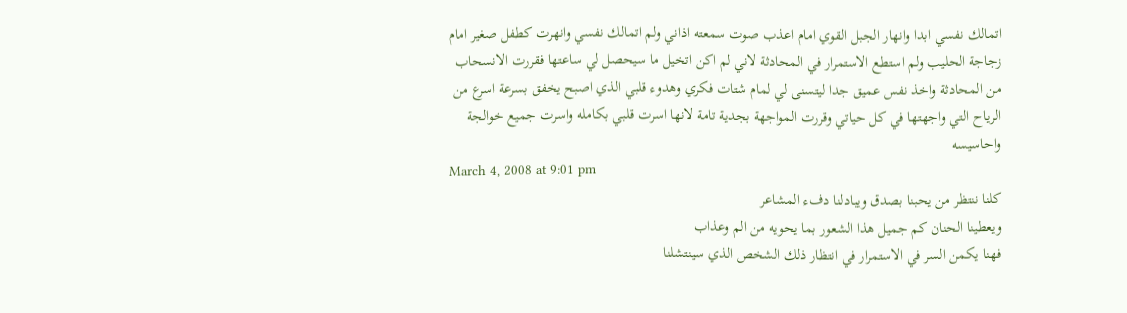اتمالك نفسي ابدا وانهار الجبل القوي امام اعذب صوت سمعته اذاني ولم اتمالك نفسي وانهرت كطفل صغير امام زجاجة الحليب ولم استطع الاستمرار في المحادثة لاني لم اكن اتخيل ما سيحصل لي ساعتها فقررت الانسحاب من المحادثة واخذ نفس عميق جدا ليتسنى لي لمام شتات فكري وهدوء قلبي الذي اصبح يخفق بسرعة اسرع من الرياح التي واجهتها في كل حياتي وقررت المواجهة بجدية تامة لانها اسرت قلبي بكامله واسرت جميع خوالجة واحاسيسه
March 4, 2008 at 9:01 pm
كلنا ننتظر من يحبنا بصدق ويبادلنا دفء المشاعر
ويعطينا الحنان كم جميل هذا الشعور بما يحويه من الم وعذاب
فهنا يكمن السر في الاستمرار في انتظار ذلك الشخص الذي سينتشلنا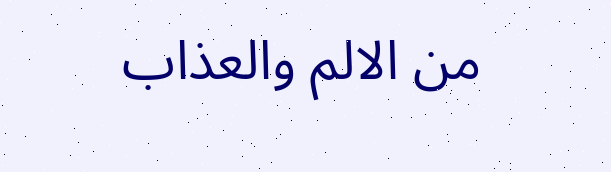من الالم والعذاب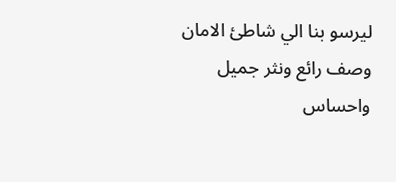ليرسو بنا الي شاطئ الامان
وصف رائع ونثر جميل واحساس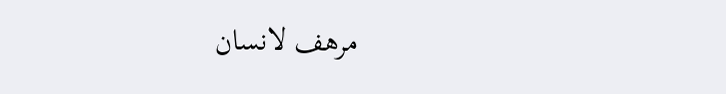مرهف لانسان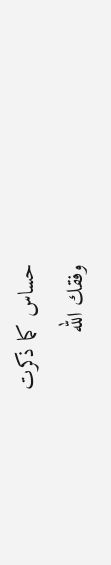حساس كما ذكرت
وفقك الله